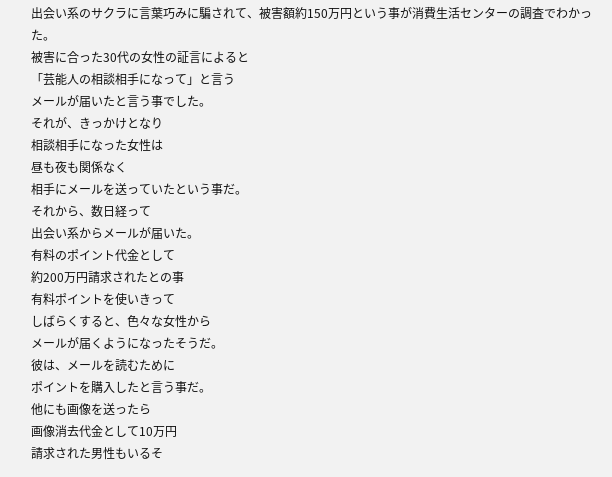出会い系のサクラに言葉巧みに騙されて、被害額約150万円という事が消費生活センターの調査でわかった。
被害に合った30代の女性の証言によると
「芸能人の相談相手になって」と言う
メールが届いたと言う事でした。
それが、きっかけとなり
相談相手になった女性は
昼も夜も関係なく
相手にメールを送っていたという事だ。
それから、数日経って
出会い系からメールが届いた。
有料のポイント代金として
約200万円請求されたとの事
有料ポイントを使いきって
しばらくすると、色々な女性から
メールが届くようになったそうだ。
彼は、メールを読むために
ポイントを購入したと言う事だ。
他にも画像を送ったら
画像消去代金として10万円
請求された男性もいるそ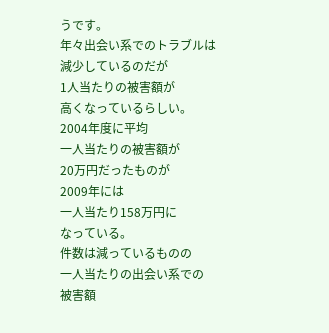うです。
年々出会い系でのトラブルは
減少しているのだが
1人当たりの被害額が
高くなっているらしい。
2004年度に平均
一人当たりの被害額が
20万円だったものが
2009年には
一人当たり158万円に
なっている。
件数は減っているものの
一人当たりの出会い系での
被害額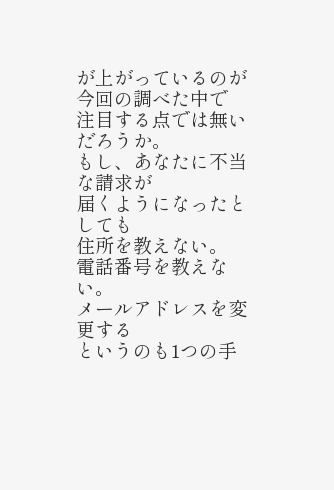が上がっているのが
今回の調べた中で
注目する点では無いだろうか。
もし、あなたに不当な請求が
届くようになったとしても
住所を教えない。
電話番号を教えない。
メールアドレスを変更する
というのも1つの手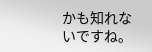かも知れないですね。